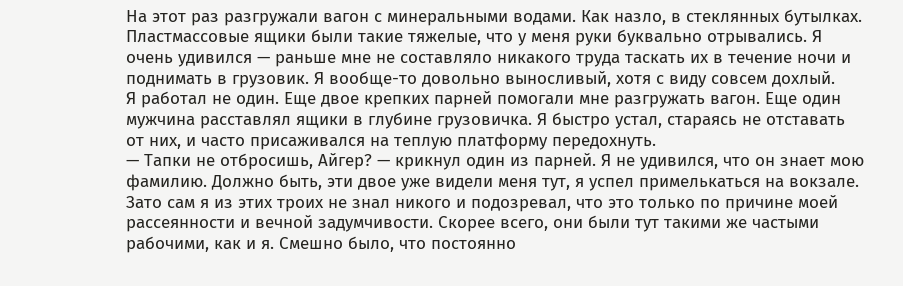На этот раз разгружали вагон с минеральными водами. Как назло, в стеклянных бутылках. Пластмассовые ящики были такие тяжелые, что у меня руки буквально отрывались. Я очень удивился — раньше мне не составляло никакого труда таскать их в течение ночи и поднимать в грузовик. Я вообще-то довольно выносливый, хотя с виду совсем дохлый.
Я работал не один. Еще двое крепких парней помогали мне разгружать вагон. Еще один мужчина расставлял ящики в глубине грузовичка. Я быстро устал, стараясь не отставать от них, и часто присаживался на теплую платформу передохнуть.
— Тапки не отбросишь, Айгер? — крикнул один из парней. Я не удивился, что он знает мою фамилию. Должно быть, эти двое уже видели меня тут, я успел примелькаться на вокзале. Зато сам я из этих троих не знал никого и подозревал, что это только по причине моей рассеянности и вечной задумчивости. Скорее всего, они были тут такими же частыми рабочими, как и я. Смешно было, что постоянно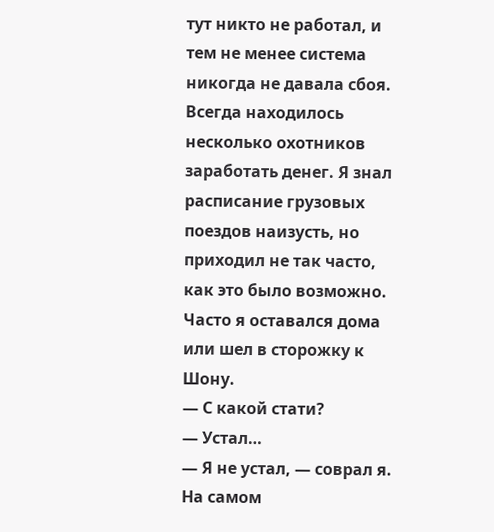тут никто не работал, и тем не менее система никогда не давала сбоя. Всегда находилось несколько охотников заработать денег. Я знал расписание грузовых поездов наизусть, но приходил не так часто, как это было возможно. Часто я оставался дома или шел в сторожку к Шону.
— С какой стати?
— Устал…
— Я не устал, — соврал я. На самом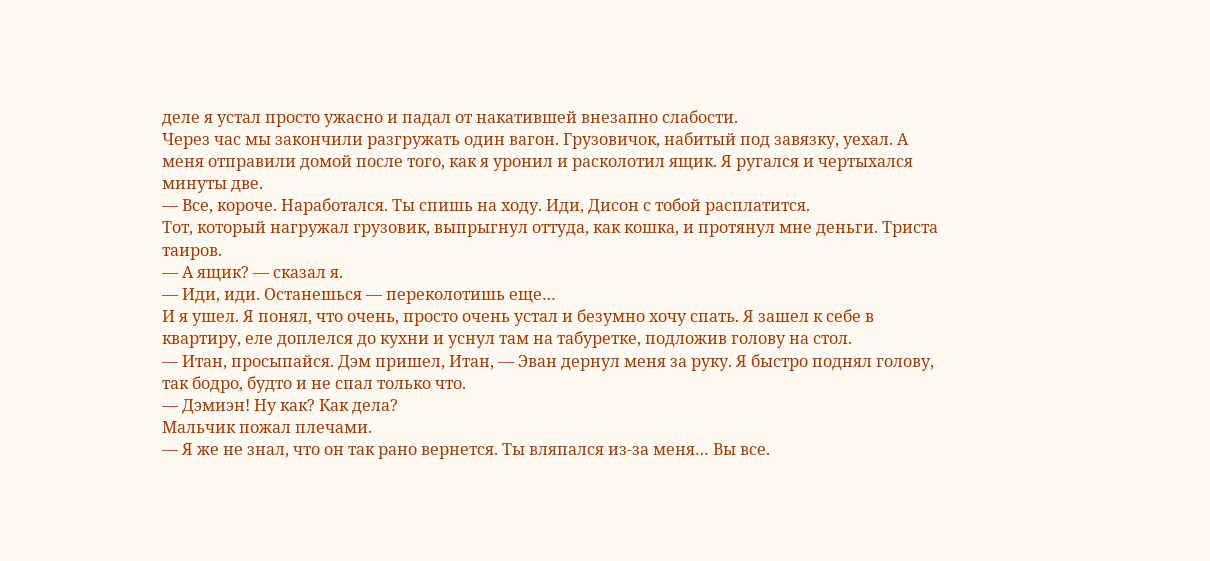деле я устал просто ужасно и падал от накатившей внезапно слабости.
Через час мы закончили разгружать один вагон. Грузовичок, набитый под завязку, уехал. А меня отправили домой после того, как я уронил и расколотил ящик. Я ругался и чертыхался минуты две.
— Все, короче. Наработался. Ты спишь на ходу. Иди, Дисон с тобой расплатится.
Тот, который нагружал грузовик, выпрыгнул оттуда, как кошка, и протянул мне деньги. Триста таиров.
— А ящик? — сказал я.
— Иди, иди. Останешься — переколотишь еще…
И я ушел. Я понял, что очень, просто очень устал и безумно хочу спать. Я зашел к себе в квартиру, еле доплелся до кухни и уснул там на табуретке, подложив голову на стол.
— Итан, просыпайся. Дэм пришел, Итан, — Эван дернул меня за руку. Я быстро поднял голову, так бодро, будто и не спал только что.
— Дэмиэн! Ну как? Как дела?
Мальчик пожал плечами.
— Я же не знал, что он так рано вернется. Ты вляпался из-за меня… Вы все.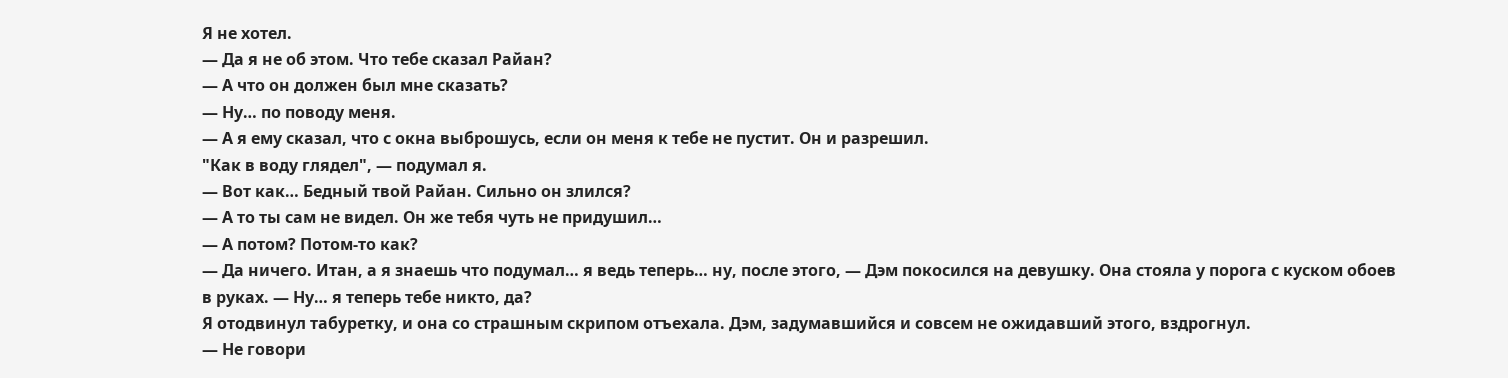Я не хотел.
— Да я не об этом. Что тебе сказал Райан?
— А что он должен был мне сказать?
— Ну… по поводу меня.
— А я ему сказал, что с окна выброшусь, если он меня к тебе не пустит. Он и разрешил.
"Как в воду глядел", — подумал я.
— Вот как… Бедный твой Райан. Сильно он злился?
— А то ты сам не видел. Он же тебя чуть не придушил…
— А потом? Потом-то как?
— Да ничего. Итан, а я знаешь что подумал… я ведь теперь… ну, после этого, — Дэм покосился на девушку. Она стояла у порога с куском обоев в руках. — Ну… я теперь тебе никто, да?
Я отодвинул табуретку, и она со страшным скрипом отъехала. Дэм, задумавшийся и совсем не ожидавший этого, вздрогнул.
— Не говори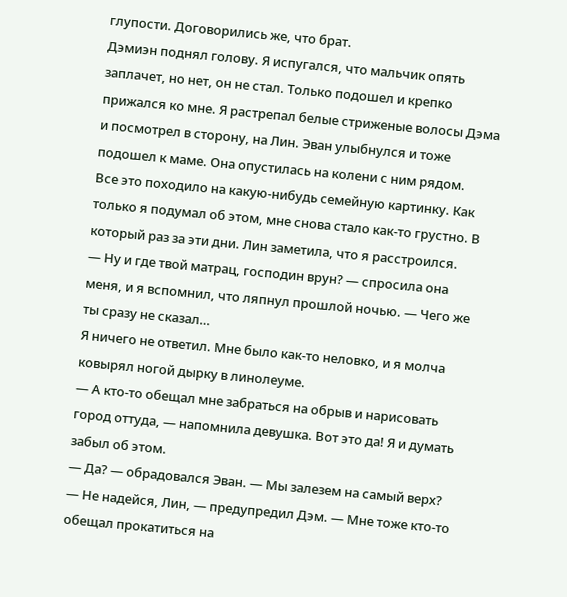глупости. Договорились же, что брат.
Дэмиэн поднял голову. Я испугался, что мальчик опять заплачет, но нет, он не стал. Только подошел и крепко прижался ко мне. Я растрепал белые стриженые волосы Дэма и посмотрел в сторону, на Лин. Эван улыбнулся и тоже подошел к маме. Она опустилась на колени с ним рядом.
Все это походило на какую-нибудь семейную картинку. Как только я подумал об этом, мне снова стало как-то грустно. В который раз за эти дни. Лин заметила, что я расстроился.
— Ну и где твой матрац, господин врун? — спросила она меня, и я вспомнил, что ляпнул прошлой ночью. — Чего же ты сразу не сказал…
Я ничего не ответил. Мне было как-то неловко, и я молча ковырял ногой дырку в линолеуме.
— А кто-то обещал мне забраться на обрыв и нарисовать город оттуда, — напомнила девушка. Вот это да! Я и думать забыл об этом.
— Да? — обрадовался Эван. — Мы залезем на самый верх?
— Не надейся, Лин, — предупредил Дэм. — Мне тоже кто-то обещал прокатиться на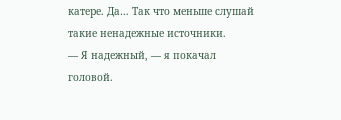катере. Да… Так что меньше слушай такие ненадежные источники.
— Я надежный, — я покачал головой.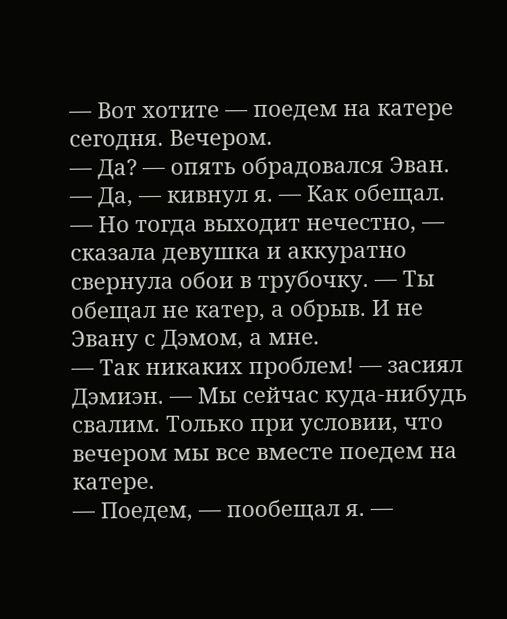— Вот хотите — поедем на катере сегодня. Вечером.
— Да? — опять обрадовался Эван.
— Да, — кивнул я. — Как обещал.
— Но тогда выходит нечестно, — сказала девушка и аккуратно свернула обои в трубочку. — Ты обещал не катер, а обрыв. И не Эвану с Дэмом, а мне.
— Так никаких проблем! — засиял Дэмиэн. — Мы сейчас куда-нибудь свалим. Только при условии, что вечером мы все вместе поедем на катере.
— Поедем, — пообещал я. —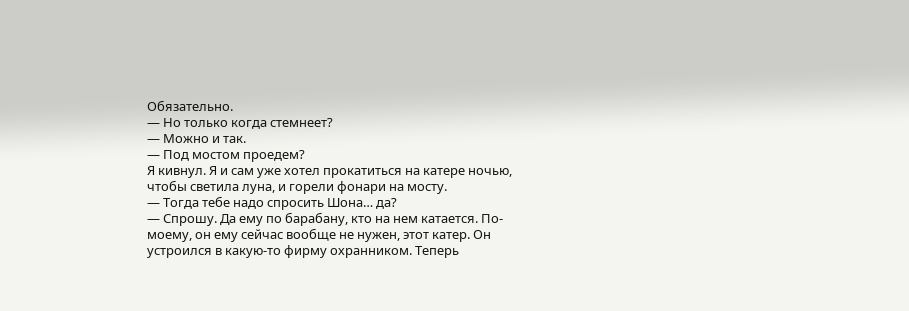Обязательно.
— Но только когда стемнеет?
— Можно и так.
— Под мостом проедем?
Я кивнул. Я и сам уже хотел прокатиться на катере ночью, чтобы светила луна, и горели фонари на мосту.
— Тогда тебе надо спросить Шона… да?
— Спрошу. Да ему по барабану, кто на нем катается. По-моему, он ему сейчас вообще не нужен, этот катер. Он устроился в какую-то фирму охранником. Теперь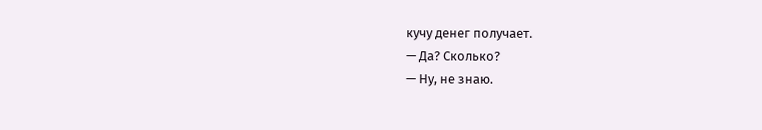кучу денег получает.
— Да? Сколько?
— Ну, не знаю.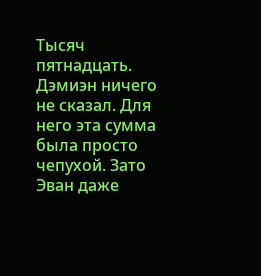Тысяч пятнадцать.
Дэмиэн ничего не сказал. Для него эта сумма была просто чепухой. Зато Эван даже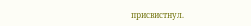присвистнул.